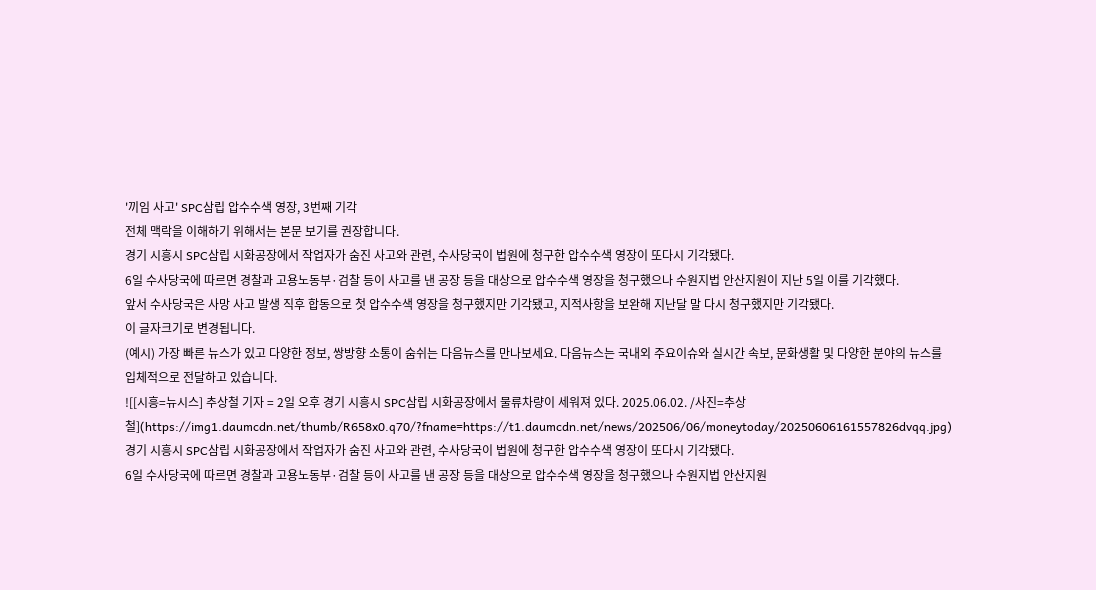'끼임 사고' SPC삼립 압수수색 영장, 3번째 기각
전체 맥락을 이해하기 위해서는 본문 보기를 권장합니다.
경기 시흥시 SPC삼립 시화공장에서 작업자가 숨진 사고와 관련, 수사당국이 법원에 청구한 압수수색 영장이 또다시 기각됐다.
6일 수사당국에 따르면 경찰과 고용노동부·검찰 등이 사고를 낸 공장 등을 대상으로 압수수색 영장을 청구했으나 수원지법 안산지원이 지난 5일 이를 기각했다.
앞서 수사당국은 사망 사고 발생 직후 합동으로 첫 압수수색 영장을 청구했지만 기각됐고, 지적사항을 보완해 지난달 말 다시 청구했지만 기각됐다.
이 글자크기로 변경됩니다.
(예시) 가장 빠른 뉴스가 있고 다양한 정보, 쌍방향 소통이 숨쉬는 다음뉴스를 만나보세요. 다음뉴스는 국내외 주요이슈와 실시간 속보, 문화생활 및 다양한 분야의 뉴스를 입체적으로 전달하고 있습니다.
![[시흥=뉴시스] 추상철 기자 = 2일 오후 경기 시흥시 SPC삼립 시화공장에서 물류차량이 세워져 있다. 2025.06.02. /사진=추상철](https://img1.daumcdn.net/thumb/R658x0.q70/?fname=https://t1.daumcdn.net/news/202506/06/moneytoday/20250606161557826dvqq.jpg)
경기 시흥시 SPC삼립 시화공장에서 작업자가 숨진 사고와 관련, 수사당국이 법원에 청구한 압수수색 영장이 또다시 기각됐다.
6일 수사당국에 따르면 경찰과 고용노동부·검찰 등이 사고를 낸 공장 등을 대상으로 압수수색 영장을 청구했으나 수원지법 안산지원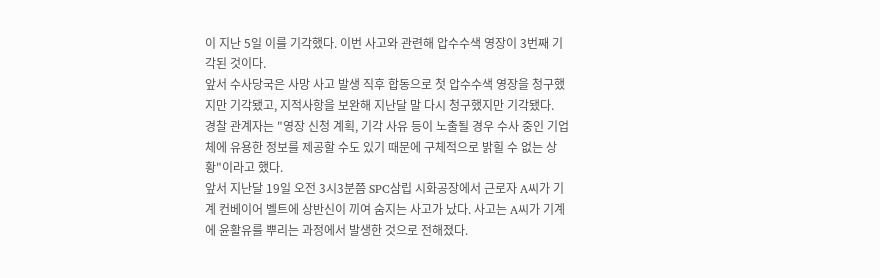이 지난 5일 이를 기각했다. 이번 사고와 관련해 압수수색 영장이 3번째 기각된 것이다.
앞서 수사당국은 사망 사고 발생 직후 합동으로 첫 압수수색 영장을 청구했지만 기각됐고, 지적사항을 보완해 지난달 말 다시 청구했지만 기각됐다.
경찰 관계자는 "영장 신청 계획, 기각 사유 등이 노출될 경우 수사 중인 기업체에 유용한 정보를 제공할 수도 있기 때문에 구체적으로 밝힐 수 없는 상황"이라고 했다.
앞서 지난달 19일 오전 3시3분쯤 SPC삼립 시화공장에서 근로자 A씨가 기계 컨베이어 벨트에 상반신이 끼여 숨지는 사고가 났다. 사고는 A씨가 기계에 윤활유를 뿌리는 과정에서 발생한 것으로 전해졌다.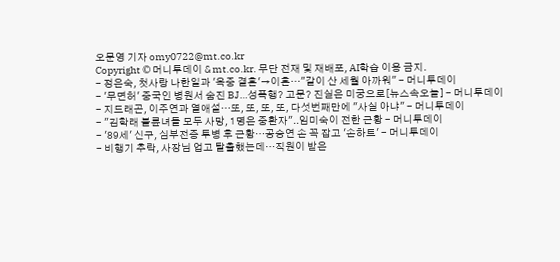오문영 기자 omy0722@mt.co.kr
Copyright © 머니투데이 & mt.co.kr. 무단 전재 및 재배포, AI학습 이용 금지.
- 정은숙, 첫사랑 나한일과 '옥중 결혼'→이혼…"같이 산 세월 아까워" - 머니투데이
- '무면허' 중국인 병원서 숨진 BJ…성폭행? 고문? 진실은 미궁으로[뉴스속오늘] - 머니투데이
- 지드래곤, 이주연과 열애설…또, 또, 또, 또, 다섯번째만에 "사실 아냐" - 머니투데이
- "김학래 불륜녀들 모두 사망, 1명은 중환자"..임미숙이 전한 근황 - 머니투데이
- '89세' 신구, 심부전증 투병 후 근황…공승연 손 꼭 잡고 '손하트' - 머니투데이
- 비행기 추락, 사장님 업고 탈출했는데…직원이 받은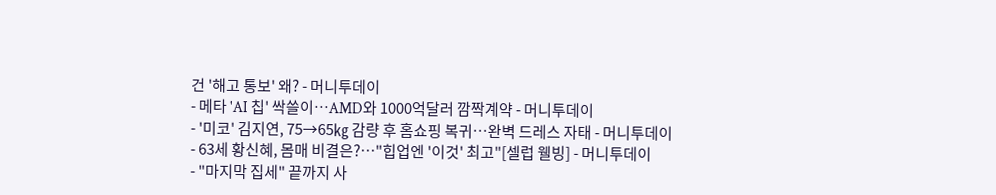건 '해고 통보' 왜? - 머니투데이
- 메타 'AI 칩' 싹쓸이…AMD와 1000억달러 깜짝계약 - 머니투데이
- '미코' 김지연, 75→65㎏ 감량 후 홈쇼핑 복귀…완벽 드레스 자태 - 머니투데이
- 63세 황신혜, 몸매 비결은?…"힙업엔 '이것' 최고"[셀럽 웰빙] - 머니투데이
- "마지막 집세" 끝까지 사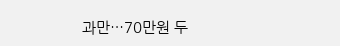과만…70만원 두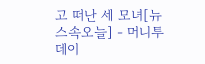고 떠난 세 모녀[뉴스속오늘] - 머니투데이